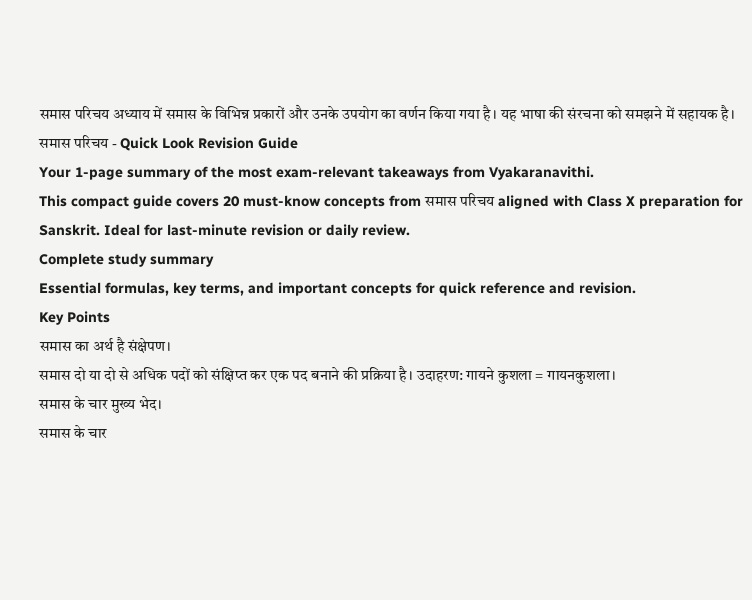समास परिचय अध्याय में समास के विभिन्न प्रकारों और उनके उपयोग का वर्णन किया गया है। यह भाषा की संरचना को समझने में सहायक है।
समास परिचय - Quick Look Revision Guide
Your 1-page summary of the most exam-relevant takeaways from Vyakaranavithi.
This compact guide covers 20 must-know concepts from समास परिचय aligned with Class X preparation for Sanskrit. Ideal for last-minute revision or daily review.
Complete study summary
Essential formulas, key terms, and important concepts for quick reference and revision.
Key Points
समास का अर्थ है संक्षेपण।
समास दो या दो से अधिक पदों को संक्षिप्त कर एक पद बनाने की प्रक्रिया है। उदाहरण: गायने कुशला = गायनकुशला।
समास के चार मुख्य भेद।
समास के चार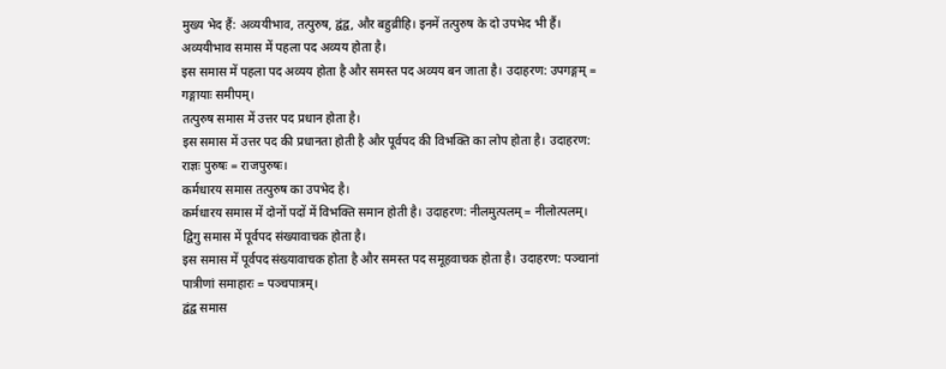मुख्य भेद हैं: अव्ययीभाव, तत्पुरुष, द्वंद्व, और बहुव्रीहि। इनमें तत्पुरुष के दो उपभेद भी हैं।
अव्ययीभाव समास में पहला पद अव्यय होता है।
इस समास में पहला पद अव्यय होता है और समस्त पद अव्यय बन जाता है। उदाहरण: उपगङ्गम् = गङ्गायाः समीपम्।
तत्पुरुष समास में उत्तर पद प्रधान होता है।
इस समास में उत्तर पद की प्रधानता होती है और पूर्वपद की विभक्ति का लोप होता है। उदाहरण: राज्ञः पुरुषः = राजपुरुषः।
कर्मधारय समास तत्पुरुष का उपभेद है।
कर्मधारय समास में दोनों पदों में विभक्ति समान होती है। उदाहरण: नीलमुत्पलम् = नीलोत्पलम्।
द्विगु समास में पूर्वपद संख्यावाचक होता है।
इस समास में पूर्वपद संख्यावाचक होता है और समस्त पद समूहवाचक होता है। उदाहरण: पञ्चानां पात्रीणां समाहारः = पञ्चपात्रम्।
द्वंद्व समास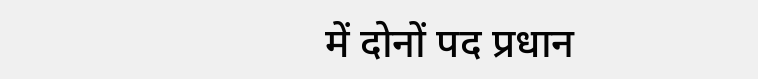में दोनों पद प्रधान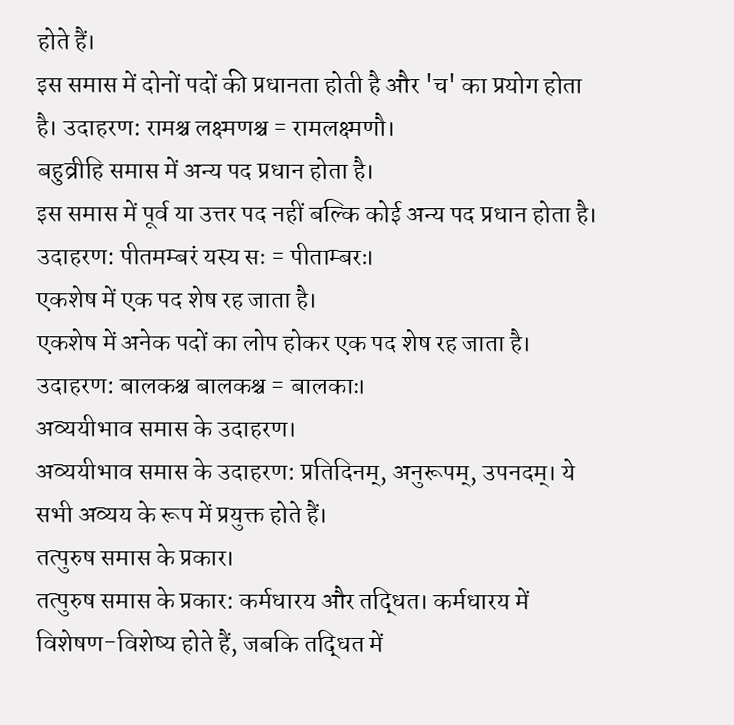होते हैं।
इस समास में दोनों पदों की प्रधानता होती है और 'च' का प्रयोग होता है। उदाहरण: रामश्च लक्ष्मणश्च = रामलक्ष्मणौ।
बहुव्रीहि समास में अन्य पद प्रधान होता है।
इस समास में पूर्व या उत्तर पद नहीं बल्कि कोई अन्य पद प्रधान होता है। उदाहरण: पीतमम्बरं यस्य सः = पीताम्बरः।
एकशेष में एक पद शेष रह जाता है।
एकशेष में अनेक पदों का लोप होकर एक पद शेष रह जाता है। उदाहरण: बालकश्च बालकश्च = बालकाः।
अव्ययीभाव समास के उदाहरण।
अव्ययीभाव समास के उदाहरण: प्रतिदिनम्, अनुरूपम्, उपनदम्। ये सभी अव्यय के रूप में प्रयुक्त होते हैं।
तत्पुरुष समास के प्रकार।
तत्पुरुष समास के प्रकार: कर्मधारय और तद्धित। कर्मधारय में विशेषण-विशेष्य होते हैं, जबकि तद्धित में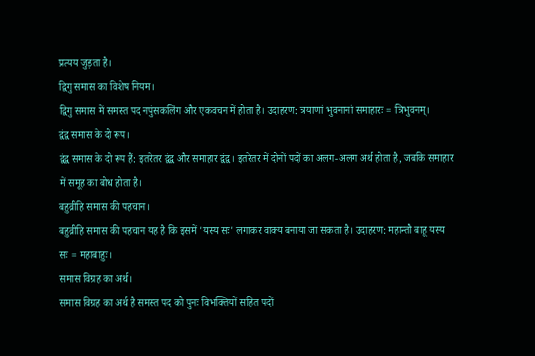प्रत्यय जुड़ता है।
द्विगु समास का विशेष नियम।
द्विगु समास में समस्त पद नपुंसकलिंग और एकवचन में होता है। उदाहरण: त्रयाणां भुवनानां समाहारः = त्रिभुवनम्।
द्वंद्व समास के दो रूप।
द्वंद्व समास के दो रूप हैं: इतरेतर द्वंद्व और समाहार द्वंद्व। इतरेतर में दोनों पदों का अलग-अलग अर्थ होता है, जबकि समाहार में समूह का बोध होता है।
बहुव्रीहि समास की पहचान।
बहुव्रीहि समास की पहचान यह है कि इसमें 'यस्य सः' लगाकर वाक्य बनाया जा सकता है। उदाहरण: महान्तौ बाहू यस्य सः = महाबाहुः।
समास विग्रह का अर्थ।
समास विग्रह का अर्थ है समस्त पद को पुनः विभक्तियों सहित पदों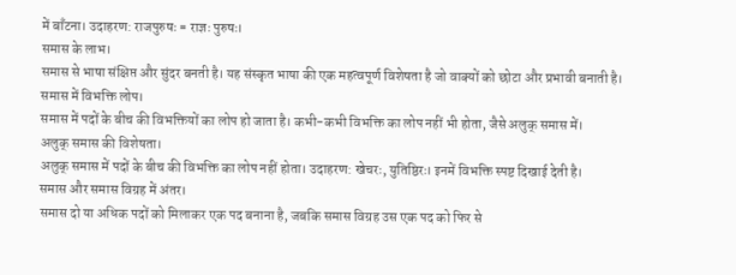में बाँटना। उदाहरण: राजपुरुषः = राज्ञः पुरुषः।
समास के लाभ।
समास से भाषा संक्षिप्त और सुंदर बनती है। यह संस्कृत भाषा की एक महत्वपूर्ण विशेषता है जो वाक्यों को छोटा और प्रभावी बनाती है।
समास में विभक्ति लोप।
समास में पदों के बीच की विभक्तियों का लोप हो जाता है। कभी-कभी विभक्ति का लोप नहीं भी होता, जैसे अलुक् समास में।
अलुक् समास की विशेषता।
अलुक् समास में पदों के बीच की विभक्ति का लोप नहीं होता। उदाहरण: खेचरः, युतिष्ठिरः। इनमें विभक्ति स्पष्ट दिखाई देती है।
समास और समास विग्रह में अंतर।
समास दो या अधिक पदों को मिलाकर एक पद बनाना है, जबकि समास विग्रह उस एक पद को फिर से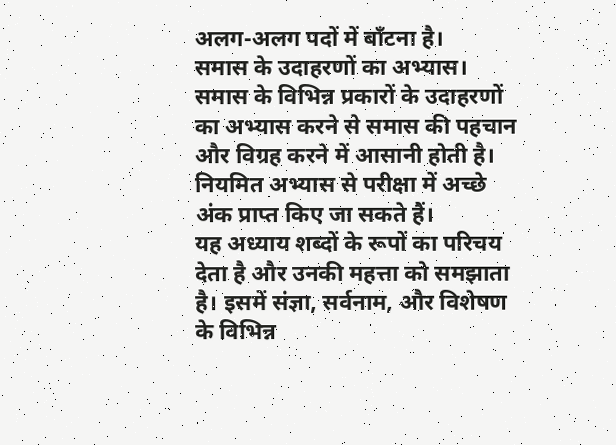अलग-अलग पदों में बाँटना है।
समास के उदाहरणों का अभ्यास।
समास के विभिन्न प्रकारों के उदाहरणों का अभ्यास करने से समास की पहचान और विग्रह करने में आसानी होती है। नियमित अभ्यास से परीक्षा में अच्छे अंक प्राप्त किए जा सकते हैं।
यह अध्याय शब्दों के रूपों का परिचय देता है और उनकी महत्ता को समझाता है। इसमें संज्ञा, सर्वनाम, और विशेषण के विभिन्न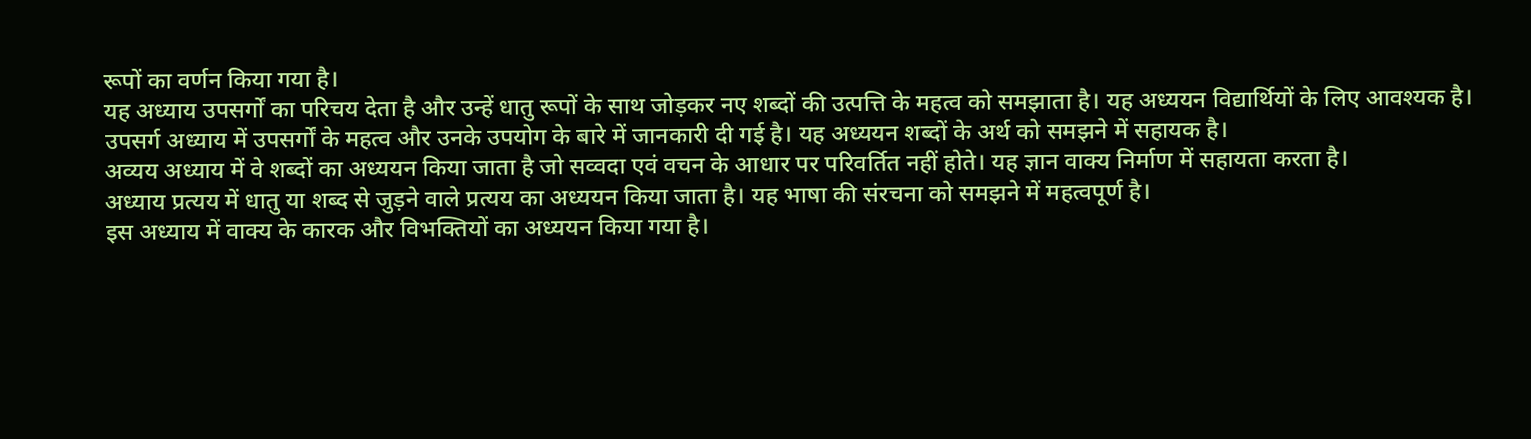रूपों का वर्णन किया गया है।
यह अध्याय उपसर्गों का परिचय देता है और उन्हें धातु रूपों के साथ जोड़कर नए शब्दों की उत्पत्ति के महत्व को समझाता है। यह अध्ययन विद्यार्थियों के लिए आवश्यक है।
उपसर्ग अध्याय में उपसर्गों के महत्व और उनके उपयोग के बारे में जानकारी दी गई है। यह अध्ययन शब्दों के अर्थ को समझने में सहायक है।
अव्यय अध्याय में वे शब्दों का अध्ययन किया जाता है जो सव्वदा एवं वचन के आधार पर परिवर्तित नहीं होते। यह ज्ञान वाक्य निर्माण में सहायता करता है।
अध्याय प्रत्यय में धातु या शब्द से जुड़ने वाले प्रत्यय का अध्ययन किया जाता है। यह भाषा की संरचना को समझने में महत्वपूर्ण है।
इस अध्याय में वाक्य के कारक और विभक्तियों का अध्ययन किया गया है।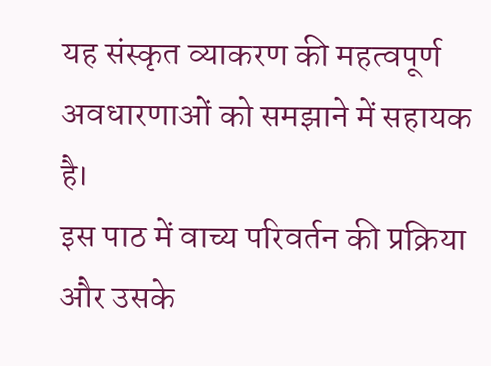यह संस्कृत व्याकरण की महत्वपूर्ण अवधारणाओं को समझाने में सहायक है।
इस पाठ में वाच्य परिवर्तन की प्रक्रिया और उसके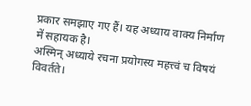प्रकार समझाए गए हैं। यह अध्याय वाक्य निर्माण में सहायक है।
अस्मिन् अध्याये रचना प्रयोगस्य महत्त्वं च विषयं विवर्तते।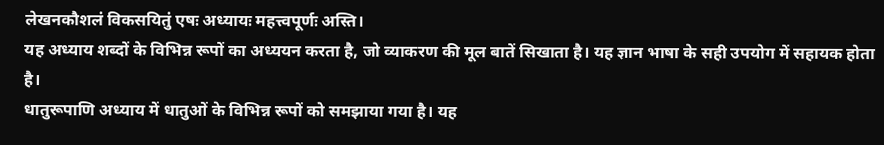लेखनकौशलं विकसयितुं एषः अध्यायः महत्त्वपूर्णः अस्ति।
यह अध्याय शब्दों के विभिन्न रूपों का अध्ययन करता है, जो व्याकरण की मूल बातें सिखाता है। यह ज्ञान भाषा के सही उपयोग में सहायक होता है।
धातुरूपाणि अध्याय में धातुओं के विभिन्न रूपों को समझाया गया है। यह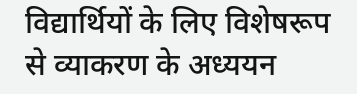विद्यार्थियों के लिए विशेषरूप से व्याकरण के अध्ययन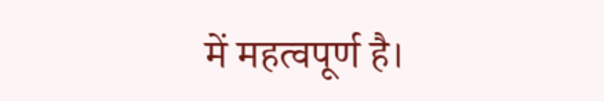में महत्वपूर्ण है।